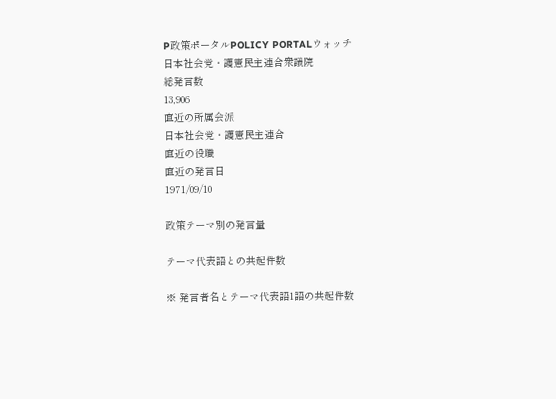P政策ポータルPOLICY PORTALウォッチ
日本社会党・護憲民主連合衆議院
総発言数
13,906
直近の所属会派
日本社会党・護憲民主連合
直近の役職
直近の発言日
1971/09/10

政策テーマ別の発言量

テーマ代表語との共起件数

※ 発言者名とテーマ代表語1語の共起件数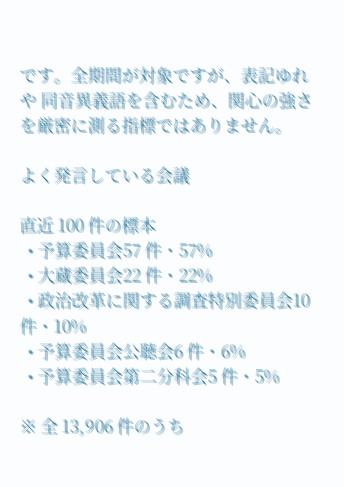です。全期間が対象ですが、表記ゆれや 同音異義語を含むため、関心の強さを厳密に測る指標ではありません。

よく発言している会議

直近 100 件の標本
  • 予算委員会57 件・57%
  • 大蔵委員会22 件・22%
  • 政治改革に関する調査特別委員会10 件・10%
  • 予算委員会公聴会6 件・6%
  • 予算委員会第二分科会5 件・5%

※ 全 13,906 件のうち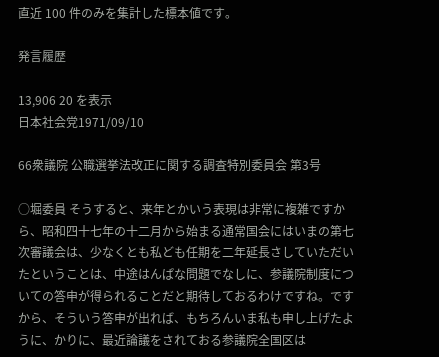直近 100 件のみを集計した標本値です。

発言履歴

13,906 20 を表示
日本社会党1971/09/10

66衆議院 公職選挙法改正に関する調査特別委員会 第3号

○堀委員 そうすると、来年とかいう表現は非常に複雑ですから、昭和四十七年の十二月から始まる通常国会にはいまの第七次審議会は、少なくとも私ども任期を二年延長さしていただいたということは、中途はんぱな問題でなしに、参議院制度についての答申が得られることだと期待しておるわけですね。ですから、そういう答申が出れば、もちろんいま私も申し上げたように、かりに、最近論議をされておる参議院全国区は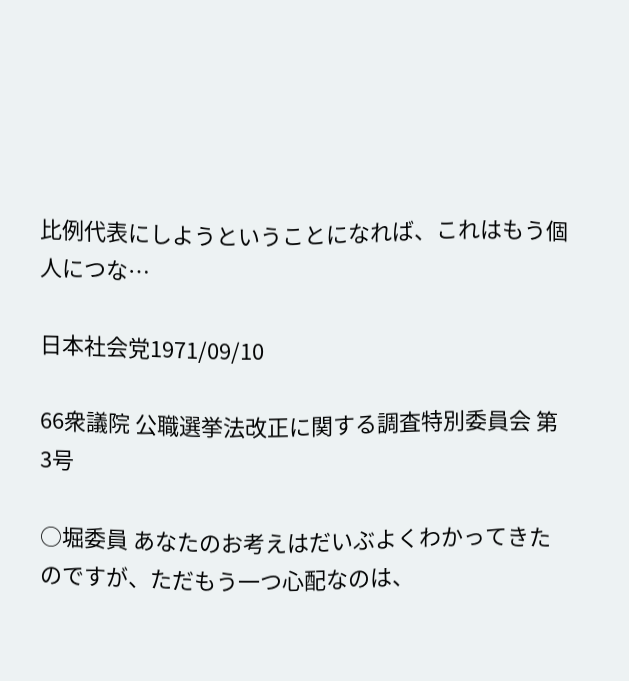比例代表にしようということになれば、これはもう個人につな…

日本社会党1971/09/10

66衆議院 公職選挙法改正に関する調査特別委員会 第3号

○堀委員 あなたのお考えはだいぶよくわかってきたのですが、ただもう一つ心配なのは、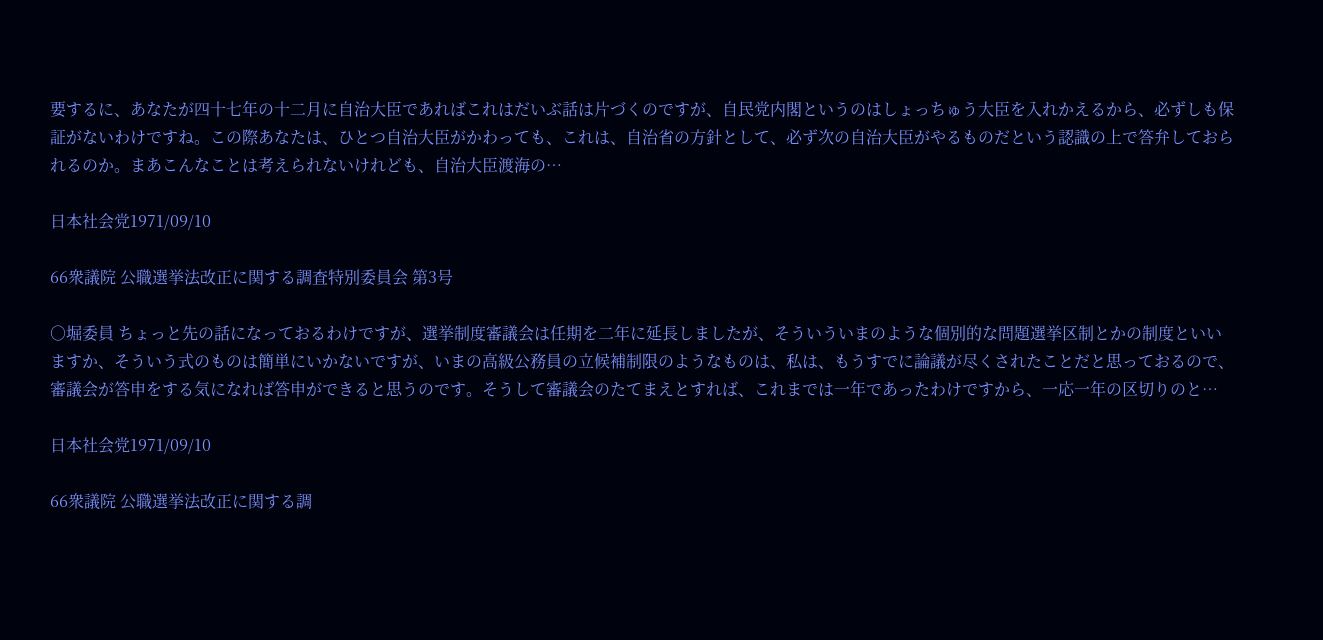要するに、あなたが四十七年の十二月に自治大臣であればこれはだいぶ話は片づくのですが、自民党内閣というのはしょっちゅう大臣を入れかえるから、必ずしも保証がないわけですね。この際あなたは、ひとつ自治大臣がかわっても、これは、自治省の方針として、必ず次の自治大臣がやるものだという認識の上で答弁しておられるのか。まあこんなことは考えられないけれども、自治大臣渡海の…

日本社会党1971/09/10

66衆議院 公職選挙法改正に関する調査特別委員会 第3号

○堀委員 ちょっと先の話になっておるわけですが、選挙制度審議会は任期を二年に延長しましたが、そういういまのような個別的な問題選挙区制とかの制度といいますか、そういう式のものは簡単にいかないですが、いまの高級公務員の立候補制限のようなものは、私は、もうすでに論議が尽くされたことだと思っておるので、審議会が答申をする気になれば答申ができると思うのです。そうして審議会のたてまえとすれば、これまでは一年であったわけですから、一応一年の区切りのと…

日本社会党1971/09/10

66衆議院 公職選挙法改正に関する調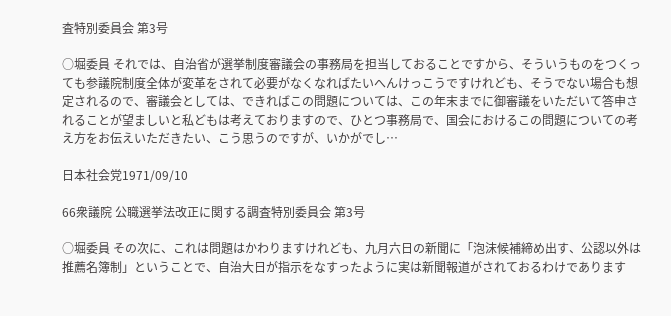査特別委員会 第3号

○堀委員 それでは、自治省が選挙制度審議会の事務局を担当しておることですから、そういうものをつくっても参議院制度全体が変革をされて必要がなくなればたいへんけっこうですけれども、そうでない場合も想定されるので、審議会としては、できればこの問題については、この年末までに御審議をいただいて答申されることが望ましいと私どもは考えておりますので、ひとつ事務局で、国会におけるこの問題についての考え方をお伝えいただきたい、こう思うのですが、いかがでし…

日本社会党1971/09/10

66衆議院 公職選挙法改正に関する調査特別委員会 第3号

○堀委員 その次に、これは問題はかわりますけれども、九月六日の新聞に「泡沫候補締め出す、公認以外は推薦名簿制」ということで、自治大日が指示をなすったように実は新聞報道がされておるわけであります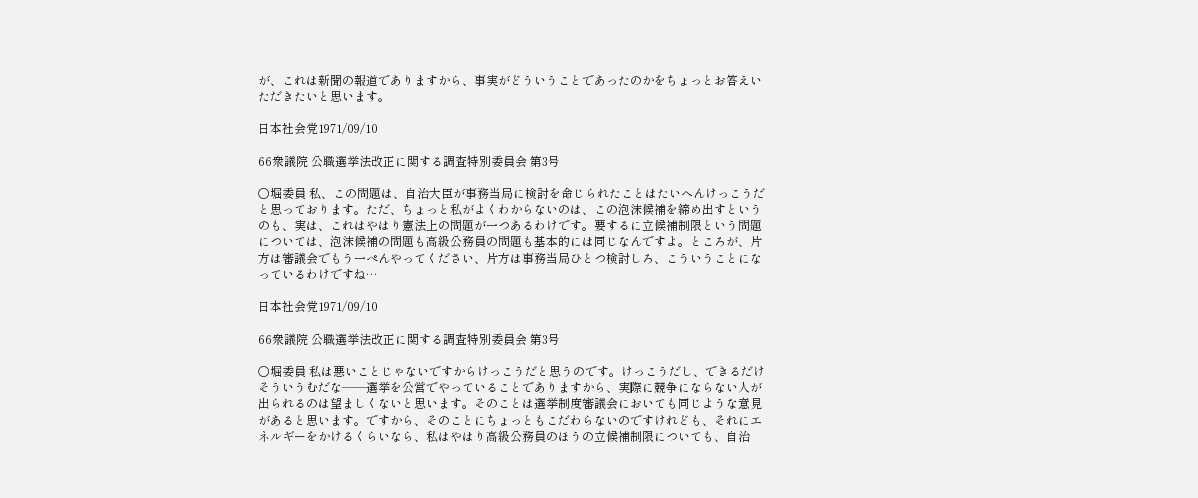が、これは新聞の報道でありますから、事実がどういうことであったのかをちょっとお答えいただきたいと思います。

日本社会党1971/09/10

66衆議院 公職選挙法改正に関する調査特別委員会 第3号

○堀委員 私、この問題は、自治大臣が事務当局に検討を命じられたことはたいへんけっこうだと思っております。ただ、ちょっと私がよくわからないのは、この泡沫候補を締め出すというのも、実は、これはやはり憲法上の問題が一つあるわけです。要するに立候補制限という問題については、泡沫候補の問題も高級公務員の問題も基本的には同じなんですよ。ところが、片方は審議会でもう一ぺんやってください、片方は事務当局ひとつ検討しろ、こういうことになっているわけですね…

日本社会党1971/09/10

66衆議院 公職選挙法改正に関する調査特別委員会 第3号

○堀委員 私は悪いことじゃないですからけっこうだと思うのです。けっこうだし、できるだけそういうむだな——選挙を公営でやっていることでありますから、実際に競争にならない人が出られるのは望ましくないと思います。そのことは選挙制度審議会においても同じような意見があると思います。ですから、そのことにちょっともこだわらないのですけれども、それにエネルギーをかけるくらいなら、私はやはり高級公務員のほうの立候補制限についても、自治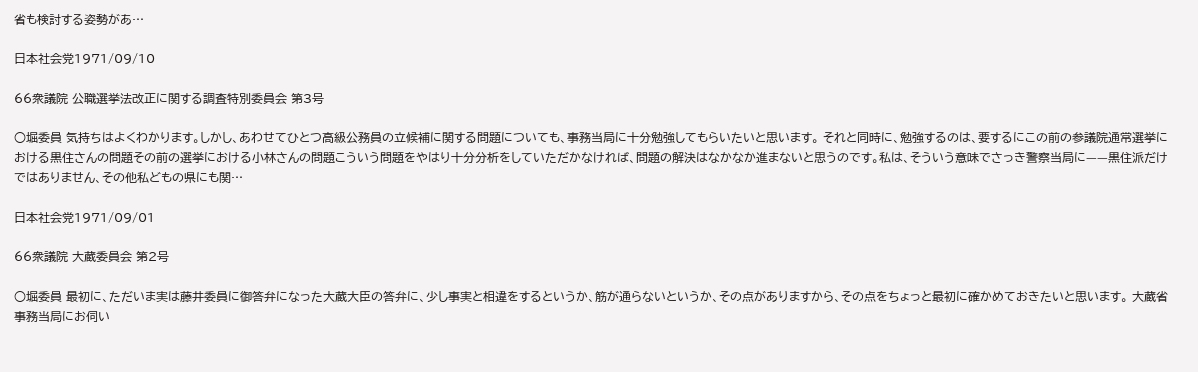省も検討する姿勢があ…

日本社会党1971/09/10

66衆議院 公職選挙法改正に関する調査特別委員会 第3号

○堀委員 気持ちはよくわかります。しかし、あわせてひとつ高級公務員の立候補に関する問題についても、事務当局に十分勉強してもらいたいと思います。 それと同時に、勉強するのは、要するにこの前の参議院通常選挙における黒住さんの問題その前の選挙における小林さんの問題こういう問題をやはり十分分析をしていただかなければ、問題の解決はなかなか進まないと思うのです。私は、そういう意味でさっき警察当局に——黒住派だけではありません、その他私どもの県にも関…

日本社会党1971/09/01

66衆議院 大蔵委員会 第2号

○堀委員 最初に、ただいま実は藤井委員に御答弁になった大蔵大臣の答弁に、少し事実と相違をするというか、筋が通らないというか、その点がありますから、その点をちょっと最初に確かめておきたいと思います。 大蔵省事務当局にお伺い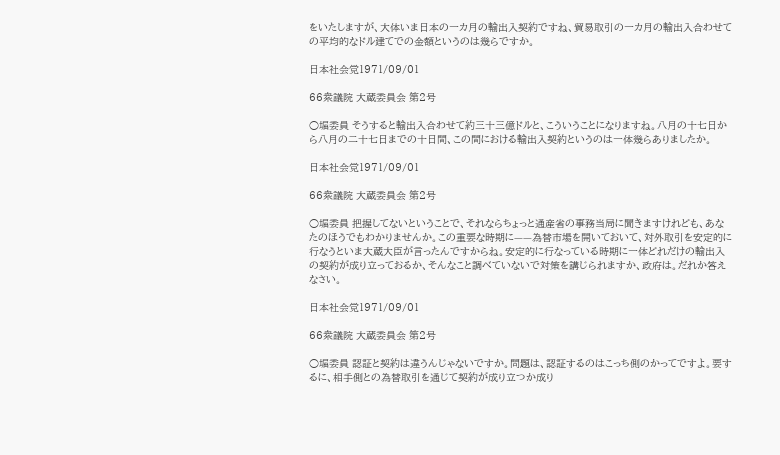をいたしますが、大体いま日本の一カ月の輸出入契約ですね、貿易取引の一カ月の輸出入合わせての平均的なドル建てでの金額というのは幾らですか。

日本社会党1971/09/01

66衆議院 大蔵委員会 第2号

○堀委員 そうすると輸出入合わせて約三十三億ドルと、こういうことになりますね。八月の十七日から八月の二十七日までの十日間、この間における輸出入契約というのは一体幾らありましたか。

日本社会党1971/09/01

66衆議院 大蔵委員会 第2号

○堀委員 把握してないということで、それならちょっと通産省の事務当局に聞きますけれども、あなたのほうでもわかりませんか。この重要な時期に——為替市場を開いておいて、対外取引を安定的に行なうといま大蔵大臣が言ったんですからね。安定的に行なっている時期に一体どれだけの輸出入の契約が成り立っておるか、そんなこと調べていないで対策を講じられますか、政府は。だれか答えなさい。

日本社会党1971/09/01

66衆議院 大蔵委員会 第2号

○堀委員 認証と契約は違うんじゃないですか。問題は、認証するのはこっち側のかってですよ。要するに、相手側との為替取引を通じて契約が成り立つか成り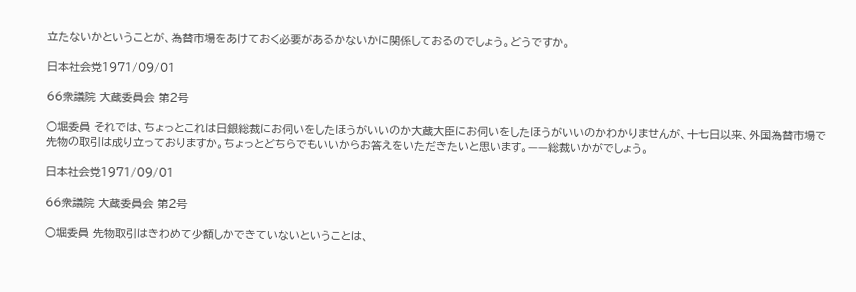立たないかということが、為替市場をあけておく必要があるかないかに関係しておるのでしょう。どうですか。

日本社会党1971/09/01

66衆議院 大蔵委員会 第2号

○堀委員 それでは、ちょっとこれは日銀総裁にお伺いをしたほうがいいのか大蔵大臣にお伺いをしたほうがいいのかわかりませんが、十七日以来、外国為替市場で先物の取引は成り立っておりますか。ちょっとどちらでもいいからお答えをいただきたいと思います。——総裁いかがでしょう。

日本社会党1971/09/01

66衆議院 大蔵委員会 第2号

○堀委員 先物取引はきわめて少額しかできていないということは、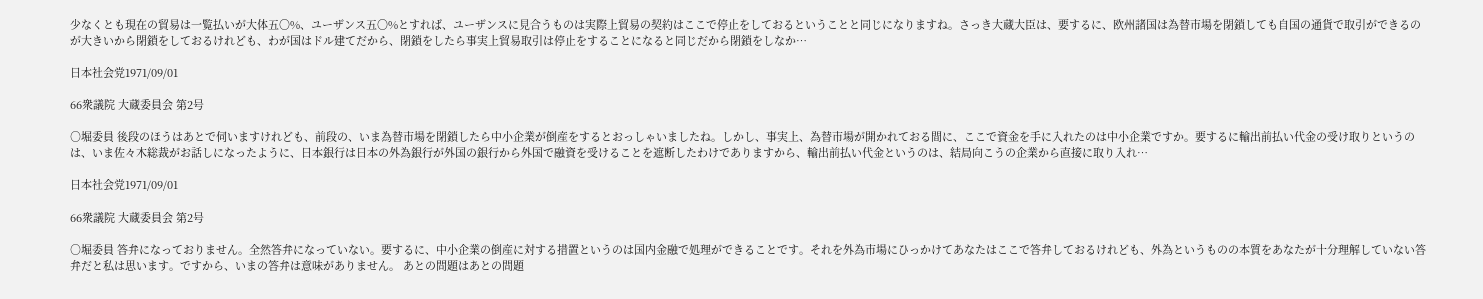少なくとも現在の貿易は一覧払いが大体五〇%、ユーザンス五〇%とすれば、ユーザンスに見合うものは実際上貿易の契約はここで停止をしておるということと同じになりますね。さっき大蔵大臣は、要するに、欧州諸国は為替市場を閉鎖しても自国の通貨で取引ができるのが大きいから閉鎖をしておるけれども、わが国はドル建てだから、閉鎖をしたら事実上貿易取引は停止をすることになると同じだから閉鎖をしなか…

日本社会党1971/09/01

66衆議院 大蔵委員会 第2号

○堀委員 後段のほうはあとで伺いますけれども、前段の、いま為替市場を閉鎖したら中小企業が倒産をするとおっしゃいましたね。しかし、事実上、為替市場が開かれておる間に、ここで資金を手に入れたのは中小企業ですか。要するに輸出前払い代金の受け取りというのは、いま佐々木総裁がお話しになったように、日本銀行は日本の外為銀行が外国の銀行から外国で融資を受けることを遮断したわけでありますから、輸出前払い代金というのは、結局向こうの企業から直接に取り入れ…

日本社会党1971/09/01

66衆議院 大蔵委員会 第2号

○堀委員 答弁になっておりません。全然答弁になっていない。要するに、中小企業の倒産に対する措置というのは国内金融で処理ができることです。それを外為市場にひっかけてあなたはここで答弁しておるけれども、外為というものの本質をあなたが十分理解していない答弁だと私は思います。ですから、いまの答弁は意味がありません。 あとの問題はあとの問題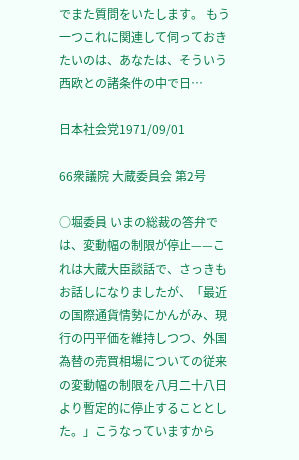でまた質問をいたします。 もう一つこれに関連して伺っておきたいのは、あなたは、そういう西欧との諸条件の中で日…

日本社会党1971/09/01

66衆議院 大蔵委員会 第2号

○堀委員 いまの総裁の答弁では、変動幅の制限が停止——これは大蔵大臣談話で、さっきもお話しになりましたが、「最近の国際通貨情勢にかんがみ、現行の円平価を維持しつつ、外国為替の売買相場についての従来の変動幅の制限を八月二十八日より暫定的に停止することとした。」こうなっていますから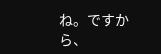ね。ですから、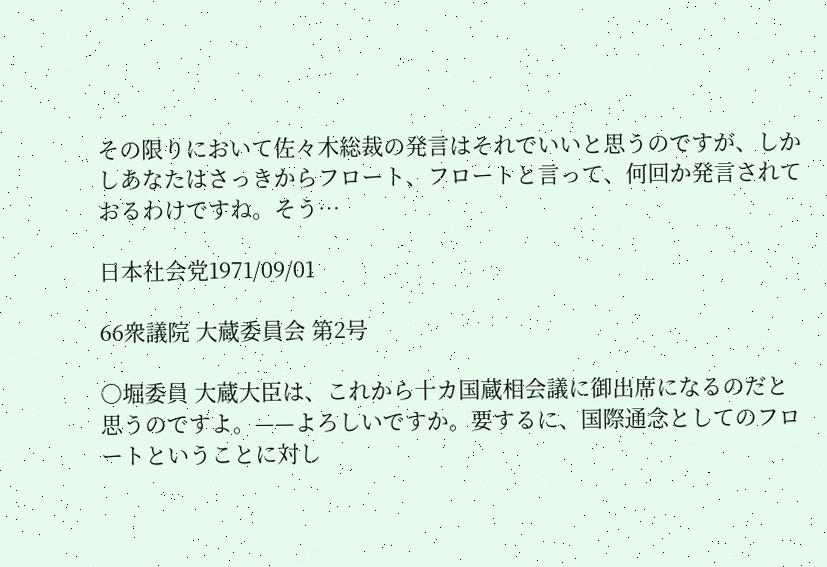その限りにおいて佐々木総裁の発言はそれでいいと思うのですが、しかしあなたはさっきからフロート、フロートと言って、何回か発言されておるわけですね。そう…

日本社会党1971/09/01

66衆議院 大蔵委員会 第2号

○堀委員 大蔵大臣は、これから十カ国蔵相会議に御出席になるのだと思うのですよ。——よろしいですか。要するに、国際通念としてのフロートということに対し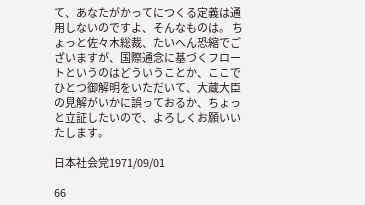て、あなたがかってにつくる定義は通用しないのですよ、そんなものは。 ちょっと佐々木総裁、たいへん恐縮でございますが、国際通念に基づくフロートというのはどういうことか、ここでひとつ御解明をいただいて、大蔵大臣の見解がいかに誤っておるか、ちょっと立証したいので、よろしくお願いいたします。

日本社会党1971/09/01

66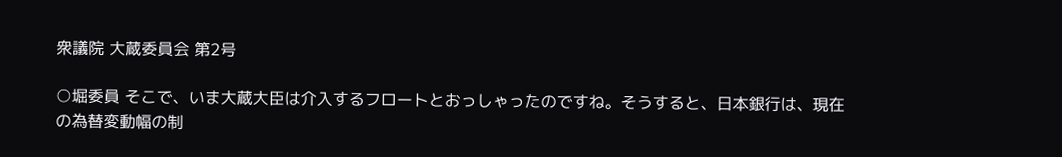衆議院 大蔵委員会 第2号

○堀委員 そこで、いま大蔵大臣は介入するフロートとおっしゃったのですね。そうすると、日本銀行は、現在の為替変動幅の制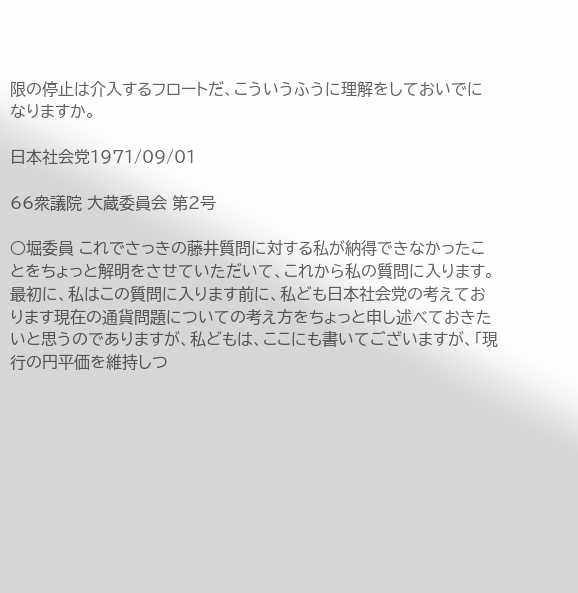限の停止は介入するフロートだ、こういうふうに理解をしておいでになりますか。

日本社会党1971/09/01

66衆議院 大蔵委員会 第2号

○堀委員 これでさっきの藤井質問に対する私が納得できなかったことをちょっと解明をさせていただいて、これから私の質問に入ります。 最初に、私はこの質問に入ります前に、私ども日本社会党の考えております現在の通貨問題についての考え方をちょっと申し述べておきたいと思うのでありますが、私どもは、ここにも書いてございますが、「現行の円平価を維持しつ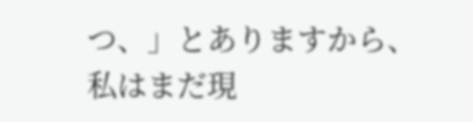つ、」とありますから、私はまだ現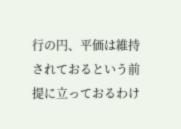行の円、平価は維持されておるという前提に立っておるわけ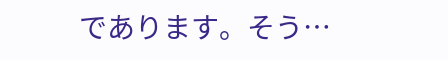であります。そう…